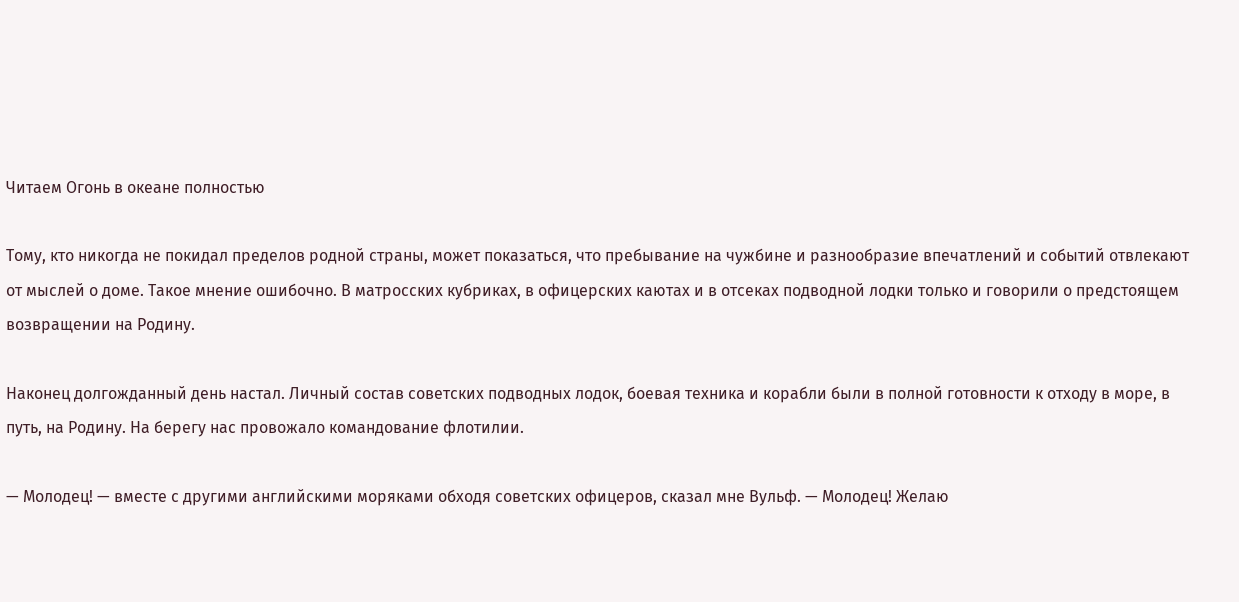Читаем Огонь в океане полностью

Тому, кто никогда не покидал пределов родной страны, может показаться, что пребывание на чужбине и разнообразие впечатлений и событий отвлекают от мыслей о доме. Такое мнение ошибочно. В матросских кубриках, в офицерских каютах и в отсеках подводной лодки только и говорили о предстоящем возвращении на Родину.

Наконец долгожданный день настал. Личный состав советских подводных лодок, боевая техника и корабли были в полной готовности к отходу в море, в путь, на Родину. На берегу нас провожало командование флотилии.

— Молодец! — вместе с другими английскими моряками обходя советских офицеров, сказал мне Вульф. — Молодец! Желаю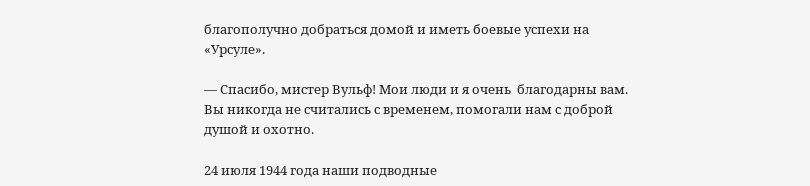благополучно добраться домой и иметь боевые успехи на «Урсуле».

— Спасибо, мистер Вульф! Мои люди и я очень  благодарны вам. Вы никогда не считались с временем, помогали нам с доброй душой и охотно.

24 июля 1944 года наши подводные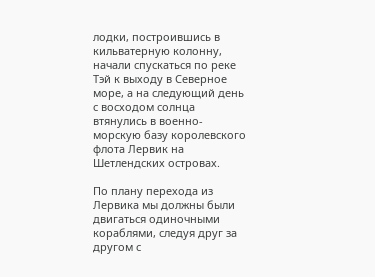лодки, построившись в кильватерную колонну, начали спускаться по реке Тэй к выходу в Северное море, а на следующий день с восходом солнца втянулись в военно-морскую базу королевского флота Лервик на Шетлендских островах.

По плану перехода из Лервика мы должны были двигаться одиночными кораблями, следуя друг за другом с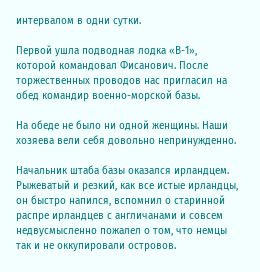интервалом в одни сутки.

Первой ушла подводная лодка «В-1», которой командовал Фисанович. После торжественных проводов нас пригласил на обед командир военно-морской базы.

На обеде не было ни одной женщины. Наши хозяева вели себя довольно непринужденно.

Начальник штаба базы оказался ирландцем. Рыжеватый и резкий, как все истые ирландцы, он быстро напился, вспомнил о старинной распре ирландцев с англичанами и совсем недвусмысленно пожалел о том, что немцы так и не оккупировали островов.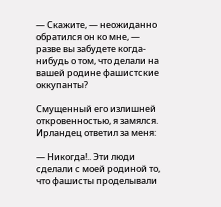— Скажите, — неожиданно обратился он ко мне, — разве вы забудете когда-нибудь о том, что делали на вашей родине фашистские оккупанты?

Смущенный его излишней откровенностью, я замялся. Ирландец ответил за меня:

— Никогда!.. Эти люди сделали с моей родиной то, что фашисты проделывали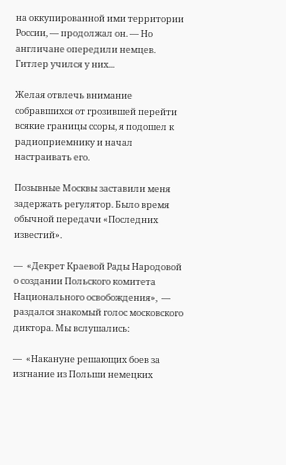на оккупированной ими территории России, — продолжал он. — Но англичане опередили немцев. Гитлер учился у них...

Желая отвлечь внимание собравшихся от грозившей перейти всякие границы ссоры, я подошел к радиоприемнику и начал настраивать его.

Позывные Москвы заставили меня задержать регулятор. Было время обычной передачи «Последних известий».

—  «Декрет Краевой Рады Народовой о создании Польского комитета Национального освобождения»,  — раздался знакомый голос московского диктора. Мы вслушались:

—  «Накануне решающих боев за изгнание из Польши немецких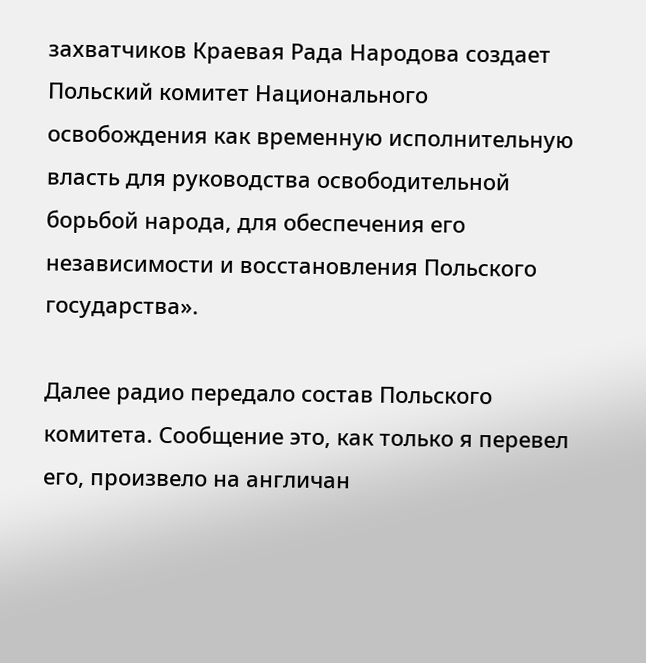захватчиков Краевая Рада Народова создает Польский комитет Национального освобождения как временную исполнительную власть для руководства освободительной борьбой народа, для обеспечения его независимости и восстановления Польского государства».

Далее радио передало состав Польского комитета. Сообщение это, как только я перевел его, произвело на англичан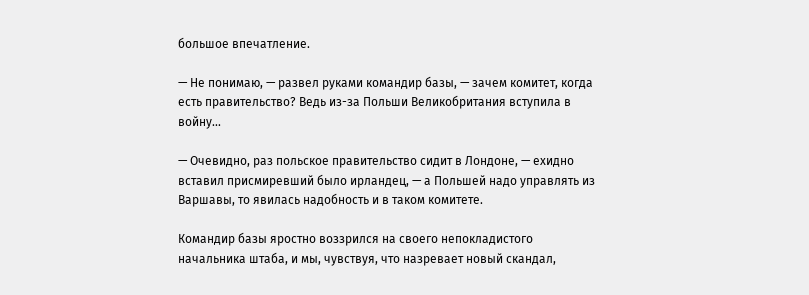большое впечатление.

— Не понимаю, — развел руками командир базы, — зачем комитет, когда есть правительство? Ведь из-за Польши Великобритания вступила в войну...

— Очевидно, раз польское правительство сидит в Лондоне, — ехидно вставил присмиревший было ирландец, — а Польшей надо управлять из Варшавы, то явилась надобность и в таком комитете.

Командир базы яростно воззрился на своего непокладистого начальника штаба, и мы, чувствуя, что назревает новый скандал,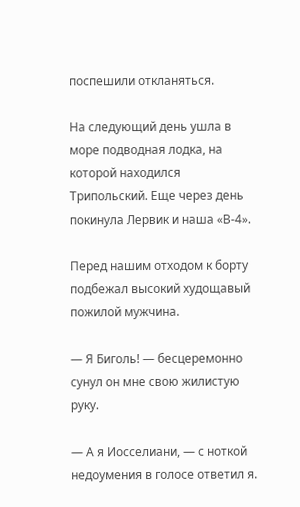поспешили откланяться.

На следующий день ушла в море подводная лодка, на которой находился Трипольский. Еще через день покинула Лервик и наша «В-4».

Перед нашим отходом к борту подбежал высокий худощавый пожилой мужчина.

— Я Биголь! — бесцеремонно сунул он мне свою жилистую руку.

— А я Иосселиани, — с ноткой недоумения в голосе ответил я.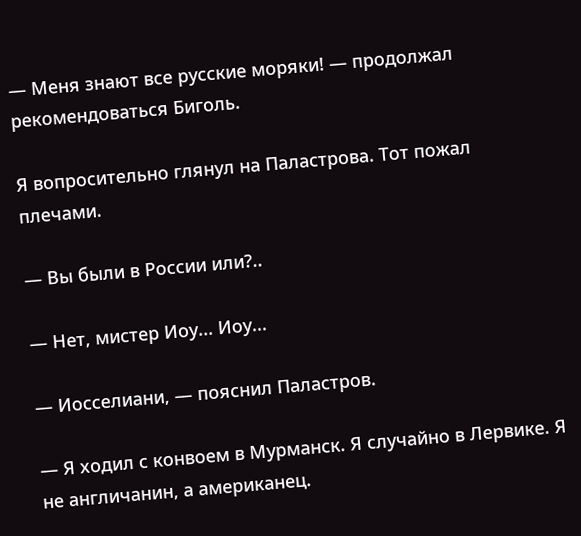— Меня знают все русские моряки! — продолжал рекомендоваться Биголь.

Я вопросительно глянул на Паластрова. Тот пожал плечами.

— Вы были в России или?..

— Нет, мистер Иоу... Иоу...

— Иосселиани, — пояснил Паластров.

— Я ходил с конвоем в Мурманск. Я случайно в Лервике. Я не англичанин, а американец.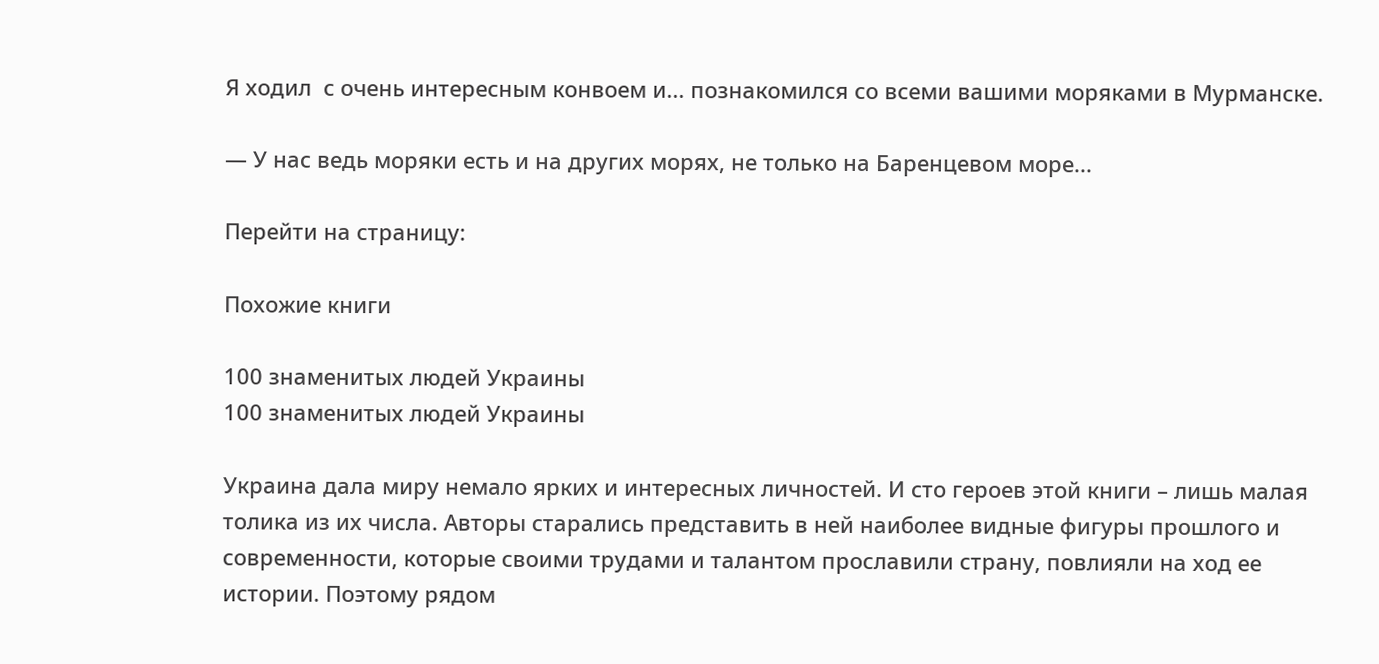Я ходил  с очень интересным конвоем и... познакомился со всеми вашими моряками в Мурманске.

— У нас ведь моряки есть и на других морях, не только на Баренцевом море...

Перейти на страницу:

Похожие книги

100 знаменитых людей Украины
100 знаменитых людей Украины

Украина дала миру немало ярких и интересных личностей. И сто героев этой книги – лишь малая толика из их числа. Авторы старались представить в ней наиболее видные фигуры прошлого и современности, которые своими трудами и талантом прославили страну, повлияли на ход ее истории. Поэтому рядом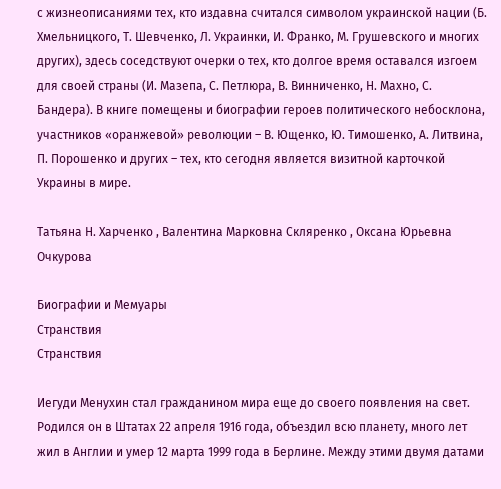с жизнеописаниями тех, кто издавна считался символом украинской нации (Б. Хмельницкого, Т. Шевченко, Л. Украинки, И. Франко, М. Грушевского и многих других), здесь соседствуют очерки о тех, кто долгое время оставался изгоем для своей страны (И. Мазепа, С. Петлюра, В. Винниченко, Н. Махно, С. Бандера). В книге помещены и биографии героев политического небосклона, участников «оранжевой» революции – В. Ющенко, Ю. Тимошенко, А. Литвина, П. Порошенко и других – тех, кто сегодня является визитной карточкой Украины в мире.

Татьяна Н. Харченко , Валентина Марковна Скляренко , Оксана Юрьевна Очкурова

Биографии и Мемуары
Странствия
Странствия

Иегуди Менухин стал гражданином мира еще до своего появления на свет. Родился он в Штатах 22 апреля 1916 года, объездил всю планету, много лет жил в Англии и умер 12 марта 1999 года в Берлине. Между этими двумя датами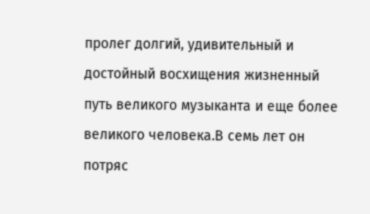пролег долгий, удивительный и достойный восхищения жизненный путь великого музыканта и еще более великого человека.В семь лет он потряс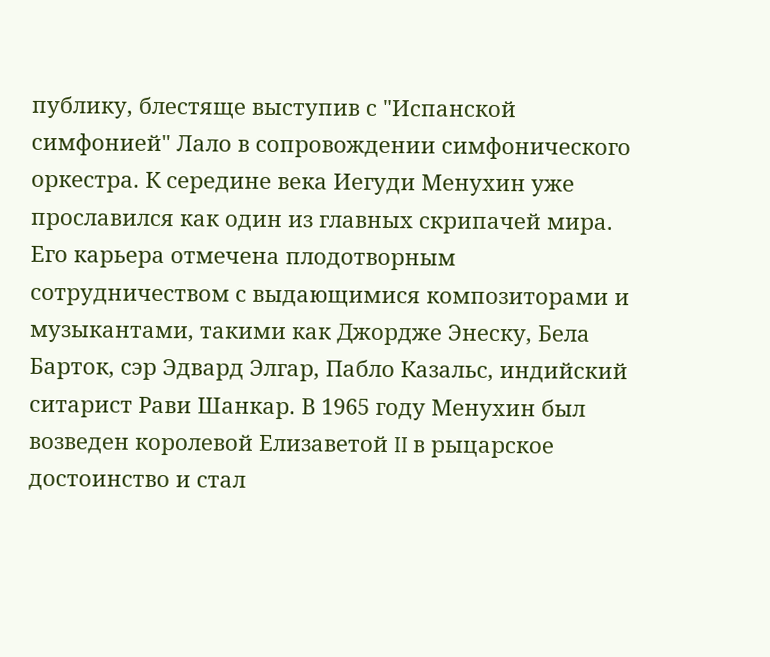публику, блестяще выступив с "Испанской симфонией" Лало в сопровождении симфонического оркестра. К середине века Иегуди Менухин уже прославился как один из главных скрипачей мира. Его карьера отмечена плодотворным сотрудничеством с выдающимися композиторами и музыкантами, такими как Джордже Энеску, Бела Барток, сэр Эдвард Элгар, Пабло Казальс, индийский ситарист Рави Шанкар. В 1965 году Менухин был возведен королевой Елизаветой II в рыцарское достоинство и стал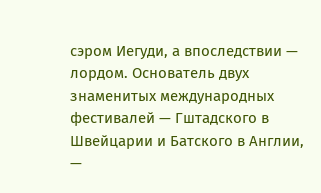сэром Иегуди, а впоследствии — лордом. Основатель двух знаменитых международных фестивалей — Гштадского в Швейцарии и Батского в Англии, —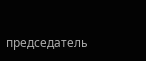председатель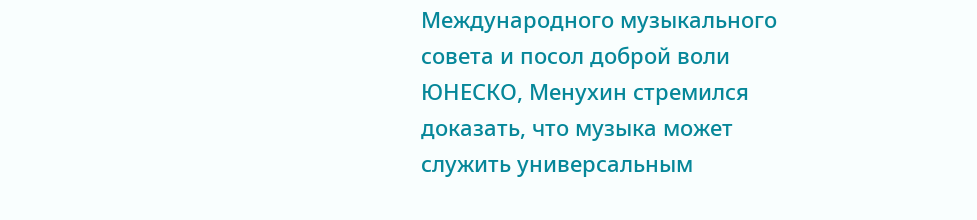Международного музыкального совета и посол доброй воли ЮНЕСКО, Менухин стремился доказать, что музыка может служить универсальным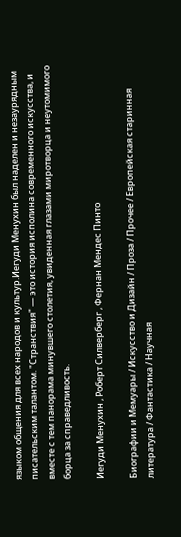языком общения для всех народов и культур.Иегуди Менухин был наделен и незаурядным писательским талантом. "Странствия" — это история исполина современного искусства, и вместе с тем панорама минувшего столетия, увиденная глазами миротворца и неутомимого борца за справедливость.

Иегуди Менухин , Роберт Силверберг , Фернан Мендес Пинто

Биографии и Мемуары / Искусство и Дизайн / Проза / Прочее / Европейская старинная литература / Фантастика / Научная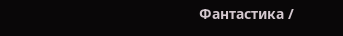Фантастика /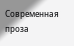Современная проза